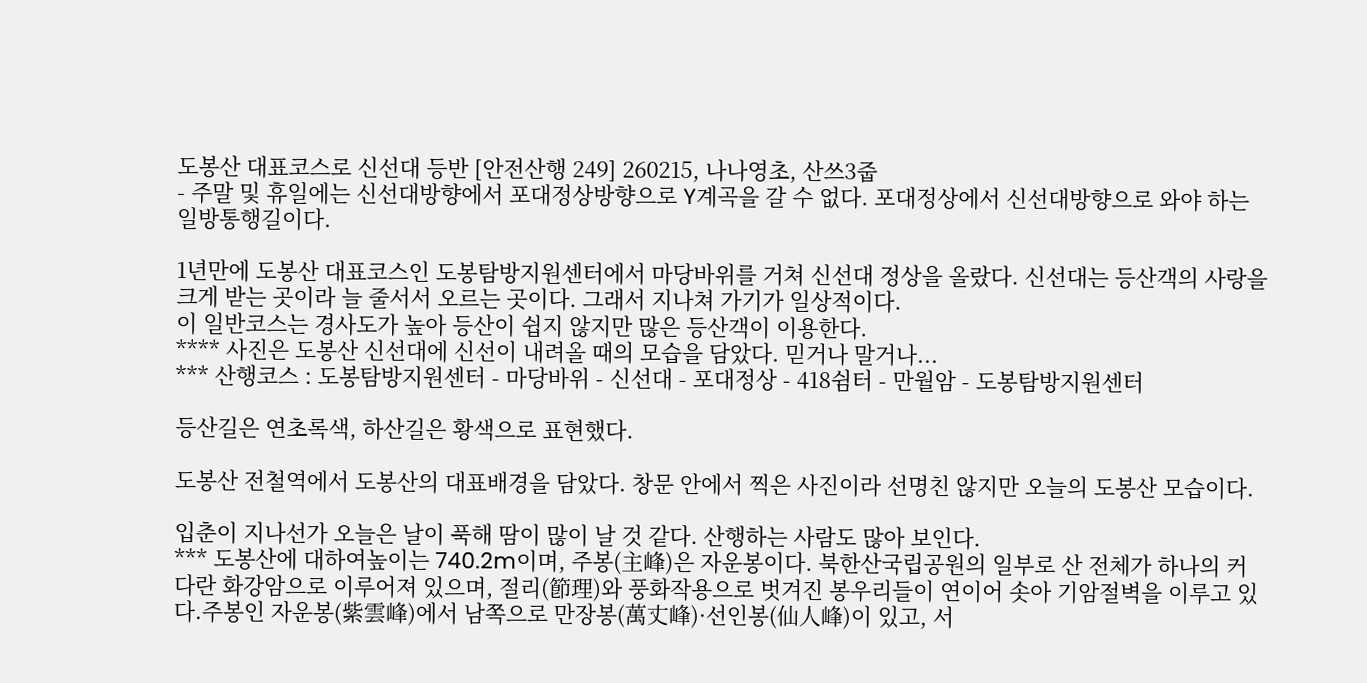도봉산 대표코스로 신선대 등반 [안전산행 249] 260215, 나나영초, 산쓰3줍
- 주말 및 휴일에는 신선대방향에서 포대정상방향으로 Y계곡을 갈 수 없다. 포대정상에서 신선대방향으로 와야 하는 일방통행길이다.

1년만에 도봉산 대표코스인 도봉탐방지원센터에서 마당바위를 거쳐 신선대 정상을 올랐다. 신선대는 등산객의 사랑을 크게 받는 곳이라 늘 줄서서 오르는 곳이다. 그래서 지나쳐 가기가 일상적이다.
이 일반코스는 경사도가 높아 등산이 쉽지 않지만 많은 등산객이 이용한다.
**** 사진은 도봉산 신선대에 신선이 내려올 때의 모습을 담았다. 믿거나 말거나...
*** 산행코스 : 도봉탐방지원센터 - 마당바위 - 신선대 - 포대정상 - 418쉼터 - 만월암 - 도봉탐방지원센터

등산길은 연초록색, 하산길은 황색으로 표현했다.

도봉산 전철역에서 도봉산의 대표배경을 담았다. 창문 안에서 찍은 사진이라 선명친 않지만 오늘의 도봉산 모습이다.

입춘이 지나선가 오늘은 날이 푹해 땀이 많이 날 것 같다. 산행하는 사람도 많아 보인다.
*** 도봉산에 대하여높이는 740.2m이며, 주봉(主峰)은 자운봉이다. 북한산국립공원의 일부로 산 전체가 하나의 커다란 화강암으로 이루어져 있으며, 절리(節理)와 풍화작용으로 벗겨진 봉우리들이 연이어 솟아 기암절벽을 이루고 있다.주봉인 자운봉(紫雲峰)에서 남쪽으로 만장봉(萬丈峰)·선인봉(仙人峰)이 있고, 서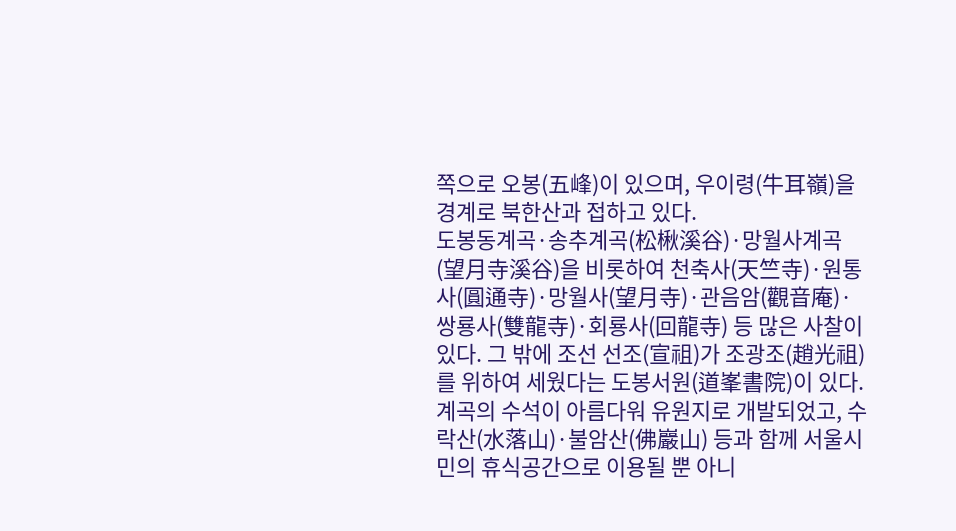쪽으로 오봉(五峰)이 있으며, 우이령(牛耳嶺)을 경계로 북한산과 접하고 있다.
도봉동계곡·송추계곡(松楸溪谷)·망월사계곡(望月寺溪谷)을 비롯하여 천축사(天竺寺)·원통사(圓通寺)·망월사(望月寺)·관음암(觀音庵)·쌍룡사(雙龍寺)·회룡사(回龍寺) 등 많은 사찰이 있다. 그 밖에 조선 선조(宣祖)가 조광조(趙光祖)를 위하여 세웠다는 도봉서원(道峯書院)이 있다.
계곡의 수석이 아름다워 유원지로 개발되었고, 수락산(水落山)·불암산(佛巖山) 등과 함께 서울시민의 휴식공간으로 이용될 뿐 아니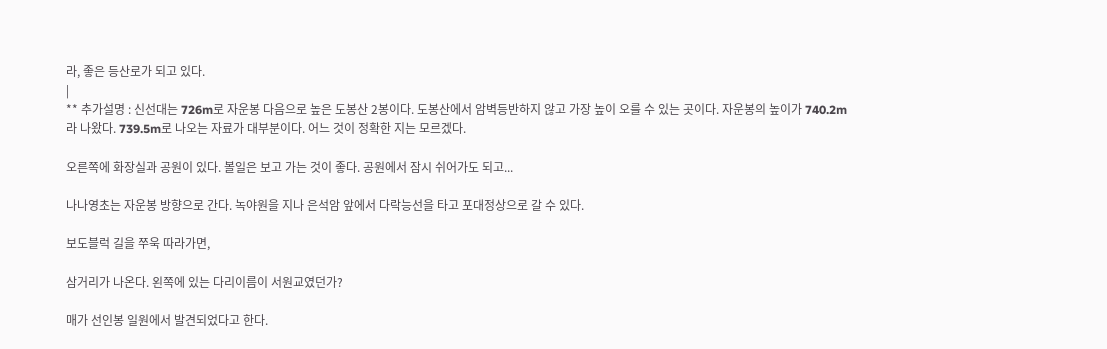라, 좋은 등산로가 되고 있다.
|
** 추가설명 : 신선대는 726m로 자운봉 다음으로 높은 도봉산 2봉이다. 도봉산에서 암벽등반하지 않고 가장 높이 오를 수 있는 곳이다. 자운봉의 높이가 740.2m라 나왔다. 739.5m로 나오는 자료가 대부분이다. 어느 것이 정확한 지는 모르겠다.

오른쪽에 화장실과 공원이 있다. 볼일은 보고 가는 것이 좋다. 공원에서 잠시 쉬어가도 되고...

나나영초는 자운봉 방향으로 간다. 녹야원을 지나 은석암 앞에서 다락능선을 타고 포대정상으로 갈 수 있다.

보도블럭 길을 쭈욱 따라가면,

삼거리가 나온다. 왼쪽에 있는 다리이름이 서원교였던가?

매가 선인봉 일원에서 발견되었다고 한다.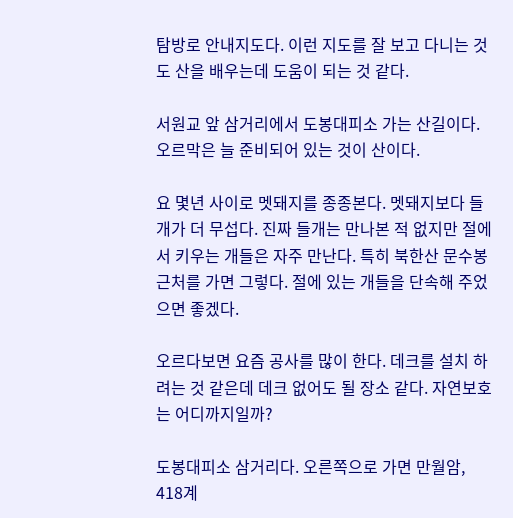탐방로 안내지도다. 이런 지도를 잘 보고 다니는 것도 산을 배우는데 도움이 되는 것 같다.

서원교 앞 삼거리에서 도봉대피소 가는 산길이다. 오르막은 늘 준비되어 있는 것이 산이다.

요 몇년 사이로 멧돼지를 종종본다. 멧돼지보다 들개가 더 무섭다. 진짜 들개는 만나본 적 없지만 절에서 키우는 개들은 자주 만난다. 특히 북한산 문수봉 근처를 가면 그렇다. 절에 있는 개들을 단속해 주었으면 좋겠다.

오르다보면 요즘 공사를 많이 한다. 데크를 설치 하려는 것 같은데 데크 없어도 될 장소 같다. 자연보호는 어디까지일까?

도봉대피소 삼거리다. 오른쪽으로 가면 만월암, 418계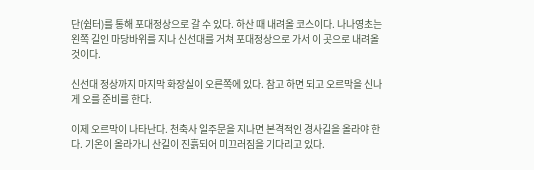단(쉼터)를 통해 포대정상으로 갈 수 있다. 하산 때 내려올 코스이다. 나나영초는 왼쪽 길인 마당바위를 지나 신선대를 거쳐 포대정상으로 가서 이 곳으로 내려올 것이다.

신선대 정상까지 마지막 화장실이 오른쪽에 있다. 참고 하면 되고 오르막을 신나게 오를 준비를 한다.

이제 오르막이 나타난다. 천축사 일주문을 지나면 본격적인 경사길을 올라야 한다. 기온이 올라가니 산길이 진흙되어 미끄러짐을 기다리고 있다.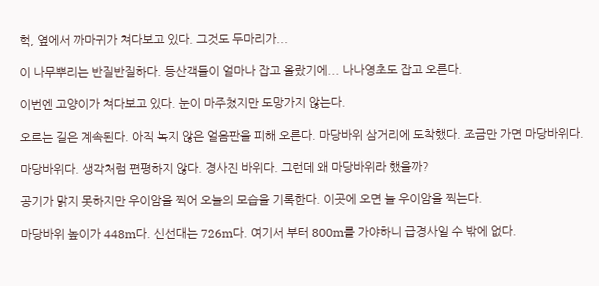헉, 옆에서 까마귀가 쳐다보고 있다. 그것도 두마리가...

이 나무뿌리는 반질반질하다. 등산객들이 얼마나 잡고 올랐기에... 나나영초도 잡고 오른다.

이번엔 고양이가 쳐다보고 있다. 눈이 마주쳤지만 도망가지 않는다.

오르는 길은 계속된다. 아직 녹지 않은 얼음판을 피해 오른다. 마당바위 삼거리에 도착했다. 조금만 가면 마당바위다.

마당바위다. 생각처럼 편평하지 않다. 경사진 바위다. 그런데 왜 마당바위라 했을까?

공기가 맑지 못하지만 우이암을 찍어 오늘의 모습을 기록한다. 이곳에 오면 늘 우이암을 찍는다.

마당바위 높이가 448m다. 신선대는 726m다. 여기서 부터 800m를 가야하니 급경사일 수 밖에 없다.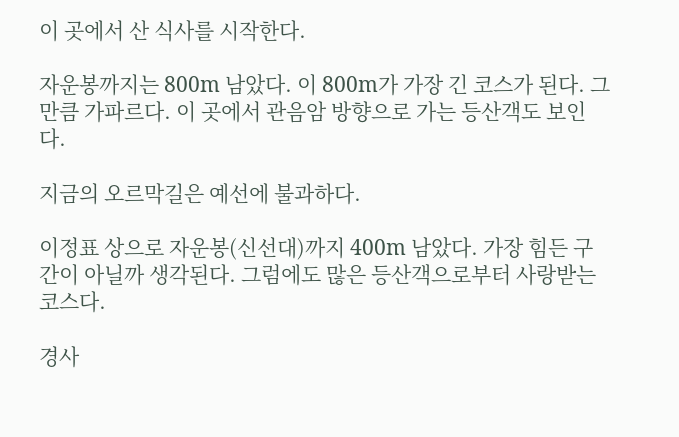이 곳에서 산 식사를 시작한다.

자운봉까지는 800m 남았다. 이 800m가 가장 긴 코스가 된다. 그만큼 가파르다. 이 곳에서 관음암 방향으로 가는 등산객도 보인다.

지금의 오르막길은 예선에 불과하다.

이정표 상으로 자운봉(신선대)까지 400m 남았다. 가장 힘든 구간이 아닐까 생각된다. 그럼에도 많은 등산객으로부터 사랑받는 코스다.

경사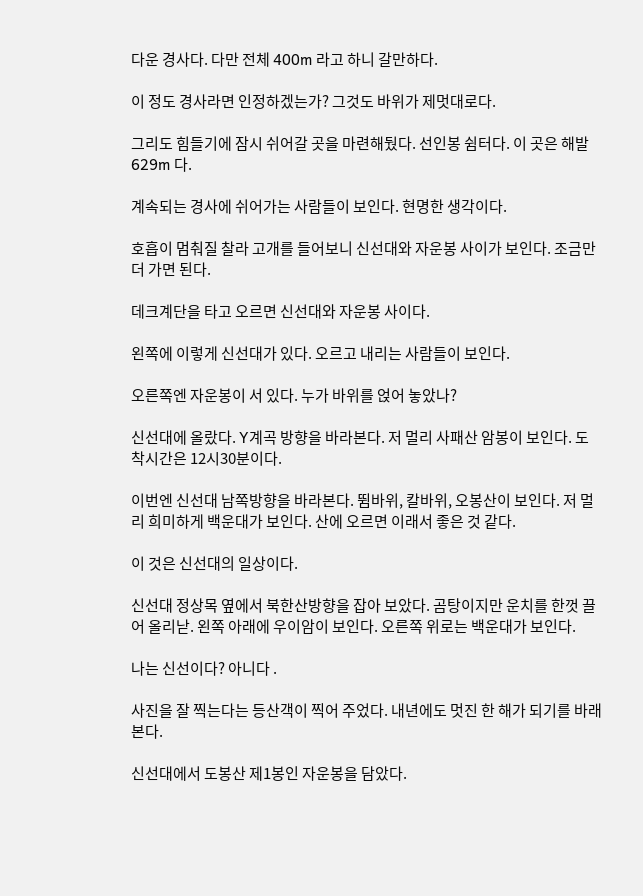다운 경사다. 다만 전체 400m 라고 하니 갈만하다.

이 정도 경사라면 인정하겠는가? 그것도 바위가 제멋대로다.

그리도 힘들기에 잠시 쉬어갈 곳을 마련해뒀다. 선인봉 쉼터다. 이 곳은 해발 629m 다.

계속되는 경사에 쉬어가는 사람들이 보인다. 현명한 생각이다.

호흡이 멈춰질 찰라 고개를 들어보니 신선대와 자운봉 사이가 보인다. 조금만 더 가면 된다.

데크계단을 타고 오르면 신선대와 자운봉 사이다.

왼쪽에 이렇게 신선대가 있다. 오르고 내리는 사람들이 보인다.

오른쪽엔 자운봉이 서 있다. 누가 바위를 얹어 놓았나?

신선대에 올랐다. Y계곡 방향을 바라본다. 저 멀리 사패산 암봉이 보인다. 도착시간은 12시30분이다.

이번엔 신선대 남쪽방향을 바라본다. 뜀바위, 칼바위, 오봉산이 보인다. 저 멀리 희미하게 백운대가 보인다. 산에 오르면 이래서 좋은 것 같다.

이 것은 신선대의 일상이다.

신선대 정상목 옆에서 북한산방향을 잡아 보았다. 곰탕이지만 운치를 한껏 끌어 올리낟. 왼쪽 아래에 우이암이 보인다. 오른쪽 위로는 백운대가 보인다.

나는 신선이다? 아니다 .

사진을 잘 찍는다는 등산객이 찍어 주었다. 내년에도 멋진 한 해가 되기를 바래본다.

신선대에서 도봉산 제1봉인 자운봉을 담았다.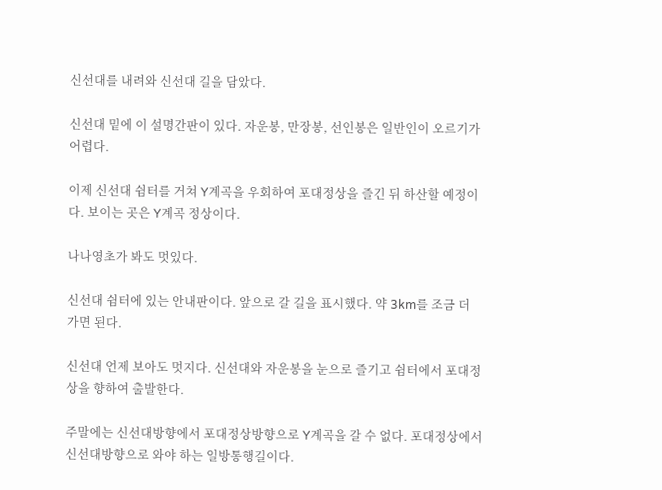신선대를 내려와 신선대 길을 담았다.

신선대 밑에 이 설명간판이 있다. 자운봉, 만장봉, 선인봉은 일반인이 오르기가 어렵다.

이제 신선대 쉼터를 거쳐 Y계곡을 우회하여 포대정상을 즐긴 뒤 하산할 예정이다. 보이는 곳은 Y계곡 정상이다.

나나영초가 봐도 멋있다.

신선대 쉼터에 있는 안내판이다. 앞으로 갈 길을 표시했다. 약 3km를 조금 더 가면 된다.

신선대 언제 보아도 멋지다. 신선대와 자운봉을 눈으로 즐기고 쉼터에서 포대정상을 향하여 출발한다.

주말에는 신선대방향에서 포대정상방향으로 Y계곡을 갈 수 없다. 포대정상에서 신선대방향으로 와야 하는 일방통행길이다.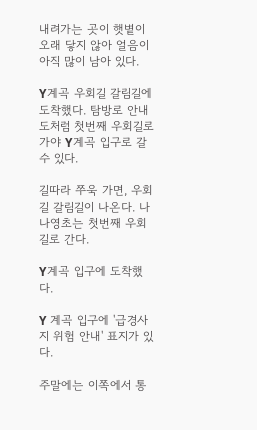내려가는 곳이 햇볕이 오래 닿지 않아 얼음이 아직 많이 남아 있다.

Y계곡 우회길 갈림길에 도착했다. 탐방로 안내도처럼 첫번째 우회길로 가야 Y계곡 입구로 갈 수 있다.

길따라 쭈욱 가면, 우회길 갈림길이 나온다. 나나영초는 첫번째 우회길로 간다.

Y계곡 입구에 도착했다.

Y 계곡 입구에 '급경사지 위험 안내' 표지가 있다.

주말에는 이쪽에서 통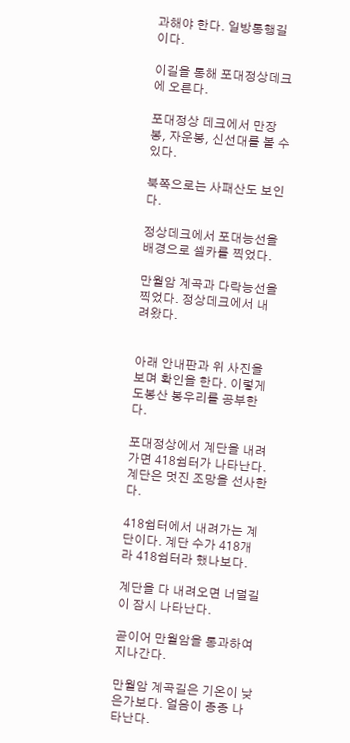과해야 한다. 일방통행길이다.

이길을 통해 포대정상데크에 오른다.

포대정상 데크에서 만장봉, 자운봉, 신선대를 볼 수 있다.

북쪽으로는 사패산도 보인다.

정상데크에서 포대능선을 배경으로 셀카를 찍었다.

만월암 계곡과 다락능선을 찍었다. 정상데크에서 내려왔다.


아래 안내판과 위 사진을 보며 확인을 한다. 이렇게 도봉산 봉우리를 공부한다.

포대정상에서 계단을 내려가면 418쉼터가 나타난다. 계단은 멋진 조망을 선사한다.

418쉼터에서 내려가는 계단이다. 계단 수가 418개라 418쉼터라 했나보다.

계단을 다 내려오면 너덜길이 잠시 나타난다.

곧이어 만월암을 통과하여 지나간다.

만월암 계곡길은 기온이 낮은가보다. 얼음이 종종 나타난다.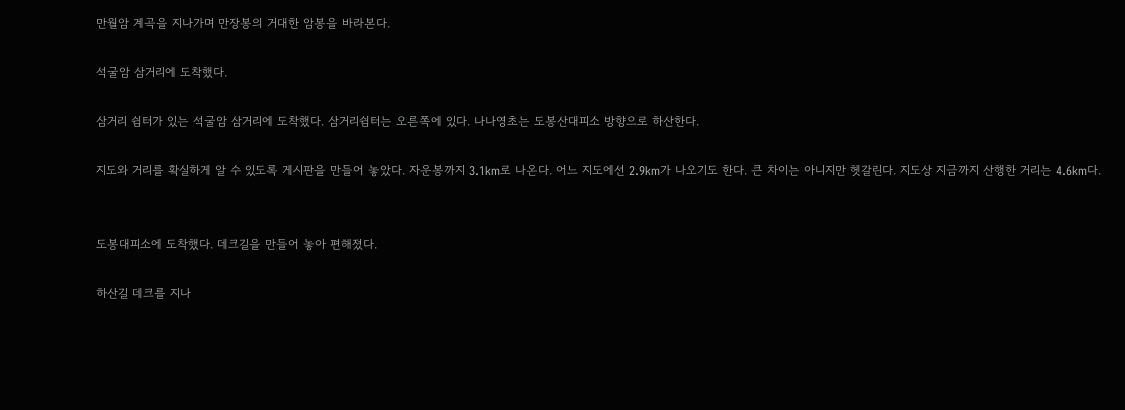만월암 계곡을 지나가며 만장봉의 거대한 암봉을 바라본다.

석굴암 삼거리에 도착했다.

삼거리 쉼터가 있는 석굴암 삼거리에 도착했다. 삼거리쉼터는 오른쪽에 있다. 나나영초는 도봉산대피소 방향으로 하산한다.

지도와 거리를 확실하게 알 수 있도록 게시판을 만들어 놓았다. 자운봉까지 3.1km로 나온다. 어느 지도에선 2.9km가 나오기도 한다. 큰 차이는 아니지만 헷갈린다. 지도상 지금까지 산행한 거리는 4.6km다.


도봉대피소에 도착했다. 데크길을 만들어 놓아 편해졌다.

하산길 데크를 지나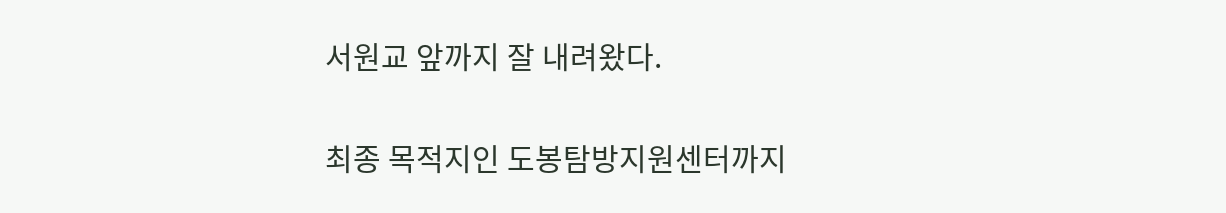서원교 앞까지 잘 내려왔다.

최종 목적지인 도봉탐방지원센터까지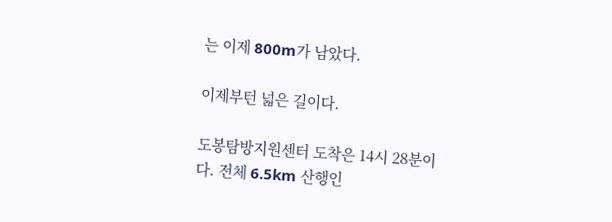는 이제 800m가 남았다.

이제부턴 넓은 길이다.

도봉탐방지원센터 도착은 14시 28분이다. 전체 6.5km 산행인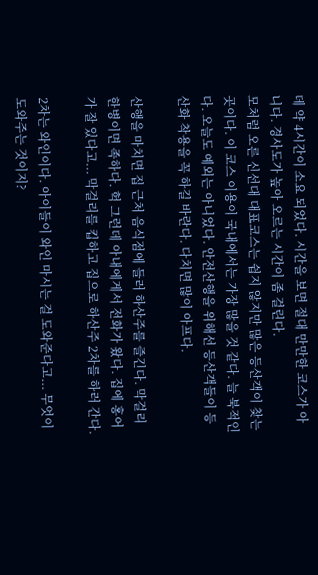데 약 4시간이 소요 되었다. 시간을 보면 절대 만만한 코스가 아니다. 경사도가 높아 오르는 시간이 좀 걸린다.
모처럼 오른 신선대 대표코스는 쉽지 않지만 많은 등산객이 찾는 곳이다. 이 코스 이용이 국내에서는 가장 많을 것 같다. 늘 북적인다. 오늘도 예외는 아니었다. 안전산행을 위해선 등산객들이 등산화 착용을 꼭 하길 바란다. 다치면 많이 아프다.

산행을 마치면 집 근처 음식점에 들러 하산주를 즐긴다. 막걸리 한병이면 족하다. 헉 그런데 아내에게서 전화가 왔다. 집에 홍어가 잘 있다고... 막걸리를 킵하고 집으로 하산주 2차를 하러 간다.

2차는 와인이다. 아이들이 와인 마시는 걸 도와준다고... 무엇이 도와주는 것이지?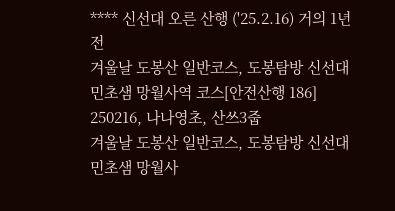**** 신선대 오른 산행 ('25.2.16) 거의 1년전
겨울날 도봉산 일반코스, 도봉탐방 신선대 민초샘 망월사역 코스[안전산행 186] 250216, 나나영초, 산쓰3줍
겨울날 도봉산 일반코스, 도봉탐방 신선대 민초샘 망월사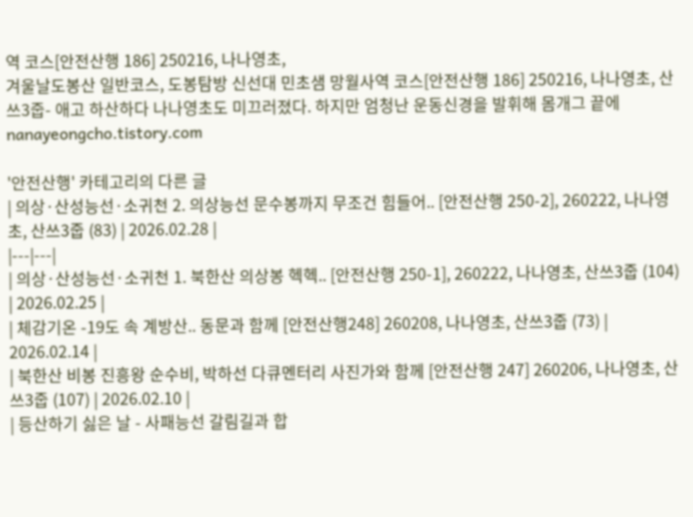역 코스[안전산행 186] 250216, 나나영초,
겨울날도봉산 일반코스, 도봉탐방 신선대 민초샘 망월사역 코스[안전산행 186] 250216, 나나영초, 산쓰3줍- 애고 하산하다 나나영초도 미끄러졌다. 하지만 엄청난 운동신경을 발휘해 몸개그 끝에
nanayeongcho.tistory.com

'안전산행' 카테고리의 다른 글
| 의상·산성능선·소귀천 2. 의상능선 문수봉까지 무조건 힘들어.. [안전산행 250-2], 260222, 나나영초, 산쓰3줍 (83) | 2026.02.28 |
|---|---|
| 의상·산성능선·소귀천 1. 북한산 의상봉 헥헥.. [안전산행 250-1], 260222, 나나영초, 산쓰3줍 (104) | 2026.02.25 |
| 체감기온 -19도 속 계방산.. 동문과 함께 [안전산행248] 260208, 나나영초, 산쓰3줍 (73) | 2026.02.14 |
| 북한산 비봉 진흥왕 순수비, 박하선 다큐멘터리 사진가와 함께 [안전산행 247] 260206, 나나영초, 산쓰3줍 (107) | 2026.02.10 |
| 등산하기 싫은 날 - 사패능선 갈림길과 합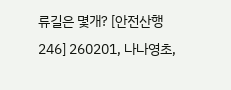류길은 몇개? [안전산행 246] 260201, 나나영초,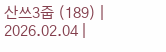산쓰3줍 (189) | 2026.02.04 |